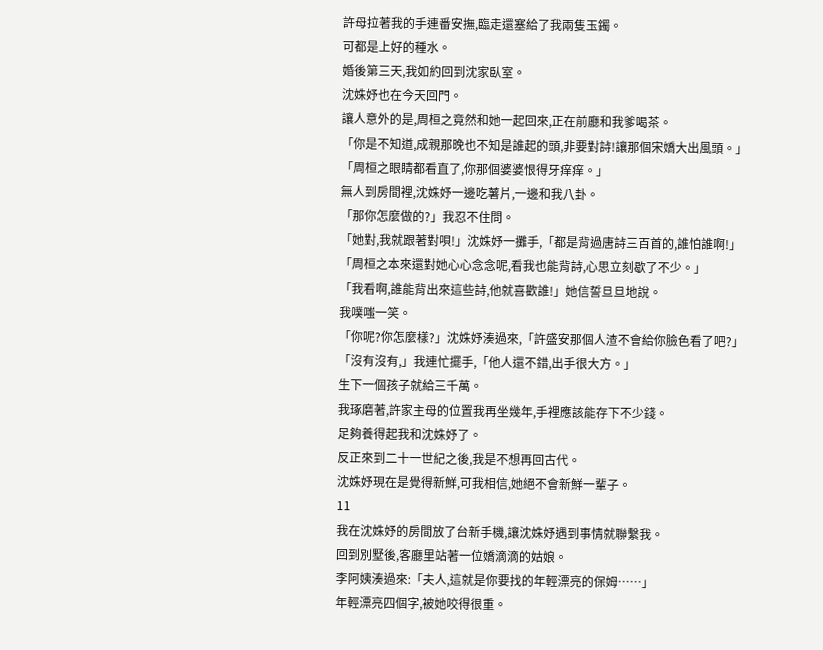許母拉著我的手連番安撫,臨走還塞給了我兩隻玉鐲。
可都是上好的種水。
婚後第三天,我如約回到沈家臥室。
沈姝妤也在今天回門。
讓人意外的是,周桓之竟然和她一起回來,正在前廳和我爹喝茶。
「你是不知道,成親那晚也不知是誰起的頭,非要對詩!讓那個宋嬌大出風頭。」
「周桓之眼睛都看直了,你那個婆婆恨得牙痒痒。」
無人到房間裡,沈姝妤一邊吃薯片,一邊和我八卦。
「那你怎麼做的?」我忍不住問。
「她對,我就跟著對唄!」沈姝妤一攤手,「都是背過唐詩三百首的,誰怕誰啊!」
「周桓之本來還對她心心念念呢,看我也能背詩,心思立刻歇了不少。」
「我看啊,誰能背出來這些詩,他就喜歡誰!」她信誓旦旦地說。
我噗嗤一笑。
「你呢?你怎麼樣?」沈姝妤湊過來,「許盛安那個人渣不會給你臉色看了吧?」
「沒有沒有,」我連忙擺手,「他人還不錯,出手很大方。」
生下一個孩子就給三千萬。
我琢磨著,許家主母的位置我再坐幾年,手裡應該能存下不少錢。
足夠養得起我和沈姝妤了。
反正來到二十一世紀之後,我是不想再回古代。
沈姝妤現在是覺得新鮮,可我相信,她絕不會新鮮一輩子。
11
我在沈姝妤的房間放了台新手機,讓沈姝妤遇到事情就聯繫我。
回到別墅後,客廳里站著一位嬌滴滴的姑娘。
李阿姨湊過來:「夫人,這就是你要找的年輕漂亮的保姆……」
年輕漂亮四個字,被她咬得很重。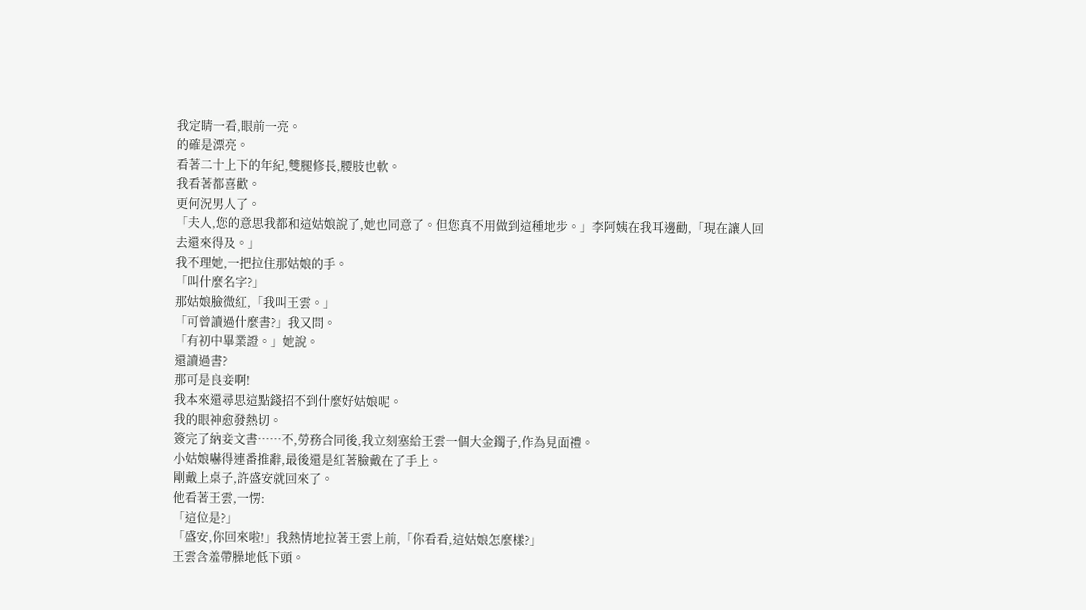我定睛一看,眼前一亮。
的確是漂亮。
看著二十上下的年紀,雙腿修長,腰肢也軟。
我看著都喜歡。
更何況男人了。
「夫人,您的意思我都和這姑娘說了,她也同意了。但您真不用做到這種地步。」李阿姨在我耳邊勸,「現在讓人回去還來得及。」
我不理她,一把拉住那姑娘的手。
「叫什麼名字?」
那姑娘臉微紅,「我叫王雲。」
「可曾讀過什麼書?」我又問。
「有初中畢業證。」她說。
還讀過書?
那可是良妾啊!
我本來還尋思這點錢招不到什麼好姑娘呢。
我的眼神愈發熱切。
簽完了納妾文書……不,勞務合同後,我立刻塞給王雲一個大金鐲子,作為見面禮。
小姑娘嚇得連番推辭,最後還是紅著臉戴在了手上。
剛戴上桌子,許盛安就回來了。
他看著王雲,一愣:
「這位是?」
「盛安,你回來啦!」我熱情地拉著王雲上前,「你看看,這姑娘怎麼樣?」
王雲含羞帶臊地低下頭。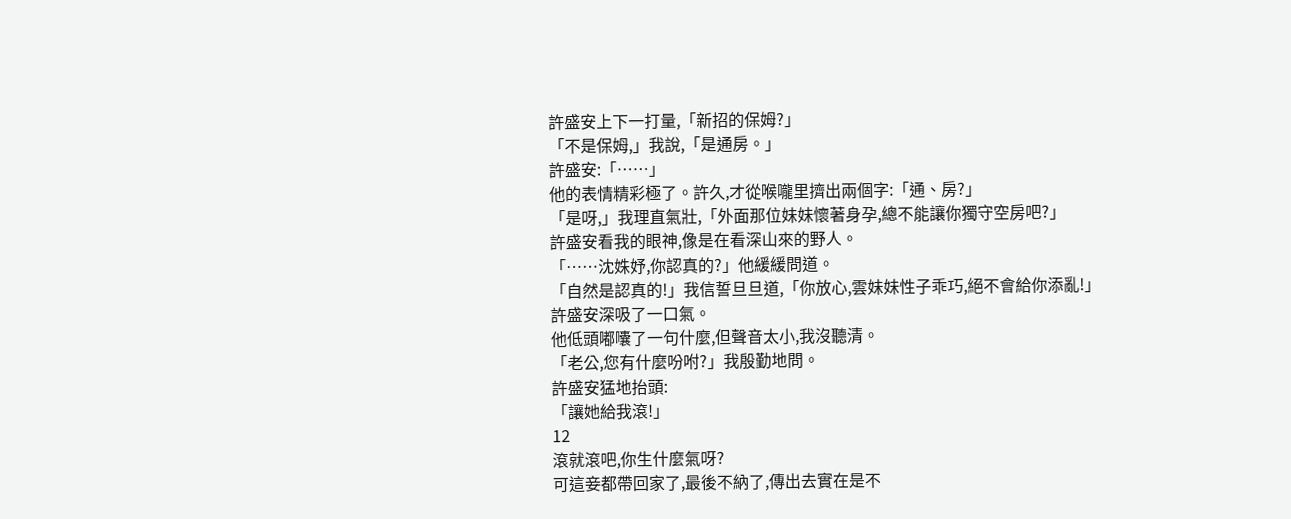許盛安上下一打量,「新招的保姆?」
「不是保姆,」我說,「是通房。」
許盛安:「……」
他的表情精彩極了。許久,才從喉嚨里擠出兩個字:「通、房?」
「是呀,」我理直氣壯,「外面那位妹妹懷著身孕,總不能讓你獨守空房吧?」
許盛安看我的眼神,像是在看深山來的野人。
「……沈姝妤,你認真的?」他緩緩問道。
「自然是認真的!」我信誓旦旦道,「你放心,雲妹妹性子乖巧,絕不會給你添亂!」
許盛安深吸了一口氣。
他低頭嘟囔了一句什麼,但聲音太小,我沒聽清。
「老公,您有什麼吩咐?」我殷勤地問。
許盛安猛地抬頭:
「讓她給我滾!」
12
滾就滾吧,你生什麼氣呀?
可這妾都帶回家了,最後不納了,傳出去實在是不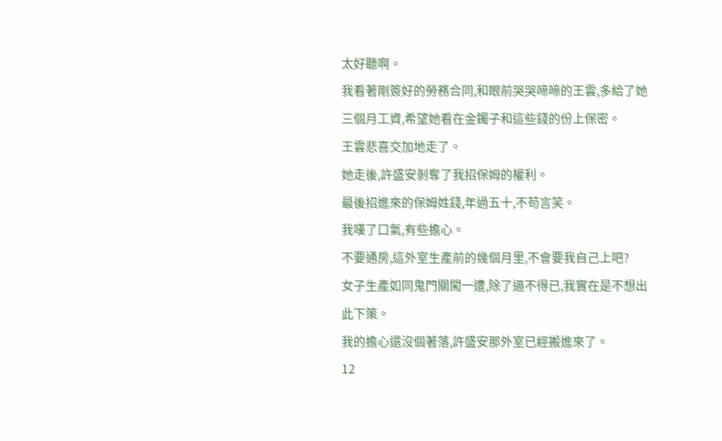太好聽啊。
我看著剛簽好的勞務合同,和眼前哭哭啼啼的王雲,多給了她三個月工資,希望她看在金鐲子和這些錢的份上保密。
王雲悲喜交加地走了。
她走後,許盛安剝奪了我招保姆的權利。
最後招進來的保姆姓錢,年過五十,不苟言笑。
我嘆了口氣,有些擔心。
不要通房,這外室生產前的幾個月里,不會要我自己上吧?
女子生產如同鬼門關闖一遭,除了逼不得已,我實在是不想出此下策。
我的擔心還沒個著落,許盛安那外室已經搬進來了。
12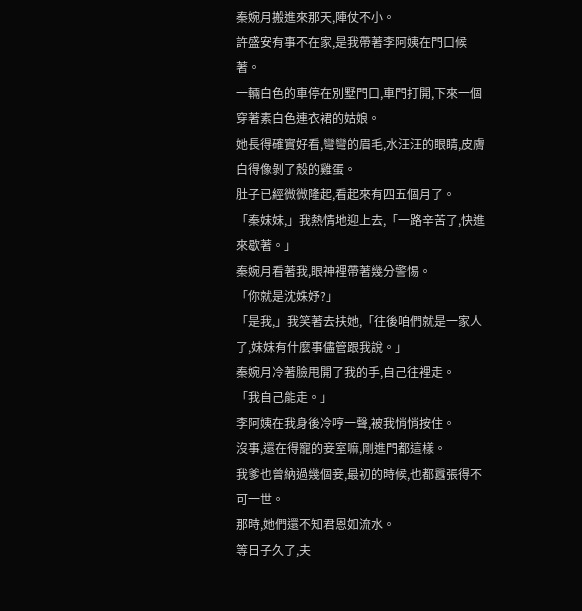秦婉月搬進來那天,陣仗不小。
許盛安有事不在家,是我帶著李阿姨在門口候著。
一輛白色的車停在別墅門口,車門打開,下來一個穿著素白色連衣裙的姑娘。
她長得確實好看,彎彎的眉毛,水汪汪的眼睛,皮膚白得像剝了殼的雞蛋。
肚子已經微微隆起,看起來有四五個月了。
「秦妹妹,」我熱情地迎上去,「一路辛苦了,快進來歇著。」
秦婉月看著我,眼神裡帶著幾分警惕。
「你就是沈姝妤?」
「是我,」我笑著去扶她,「往後咱們就是一家人了,妹妹有什麼事儘管跟我說。」
秦婉月冷著臉甩開了我的手,自己往裡走。
「我自己能走。」
李阿姨在我身後冷哼一聲,被我悄悄按住。
沒事,還在得寵的妾室嘛,剛進門都這樣。
我爹也曾納過幾個妾,最初的時候,也都囂張得不可一世。
那時,她們還不知君恩如流水。
等日子久了,夫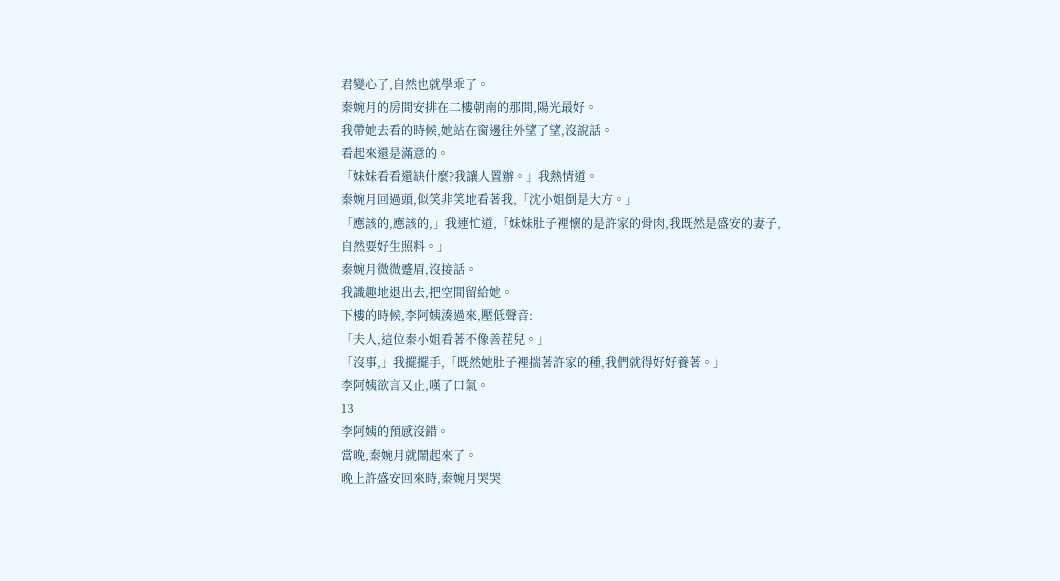君變心了,自然也就學乖了。
秦婉月的房間安排在二樓朝南的那間,陽光最好。
我帶她去看的時候,她站在窗邊往外望了望,沒說話。
看起來還是滿意的。
「妹妹看看還缺什麼?我讓人置辦。」我熱情道。
秦婉月回過頭,似笑非笑地看著我,「沈小姐倒是大方。」
「應該的,應該的,」我連忙道,「妹妹肚子裡懷的是許家的骨肉,我既然是盛安的妻子,自然要好生照料。」
秦婉月微微蹙眉,沒接話。
我識趣地退出去,把空間留給她。
下樓的時候,李阿姨湊過來,壓低聲音:
「夫人,這位秦小姐看著不像善茬兒。」
「沒事,」我擺擺手,「既然她肚子裡揣著許家的種,我們就得好好養著。」
李阿姨欲言又止,嘆了口氣。
13
李阿姨的預感沒錯。
當晚,秦婉月就鬧起來了。
晚上許盛安回來時,秦婉月哭哭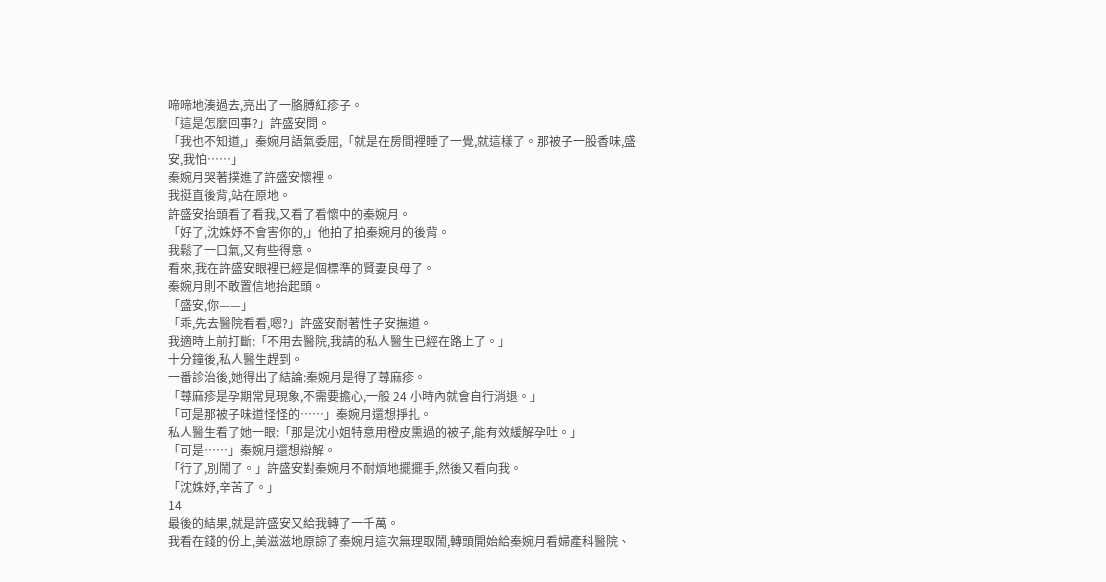啼啼地湊過去,亮出了一胳膊紅疹子。
「這是怎麼回事?」許盛安問。
「我也不知道,」秦婉月語氣委屈,「就是在房間裡睡了一覺,就這樣了。那被子一股香味,盛安,我怕……」
秦婉月哭著撲進了許盛安懷裡。
我挺直後背,站在原地。
許盛安抬頭看了看我,又看了看懷中的秦婉月。
「好了,沈姝妤不會害你的,」他拍了拍秦婉月的後背。
我鬆了一口氣,又有些得意。
看來,我在許盛安眼裡已經是個標準的賢妻良母了。
秦婉月則不敢置信地抬起頭。
「盛安,你——」
「乖,先去醫院看看,嗯?」許盛安耐著性子安撫道。
我適時上前打斷:「不用去醫院,我請的私人醫生已經在路上了。」
十分鐘後,私人醫生趕到。
一番診治後,她得出了結論:秦婉月是得了蕁麻疹。
「蕁麻疹是孕期常見現象,不需要擔心,一般 24 小時內就會自行消退。」
「可是那被子味道怪怪的……」秦婉月還想掙扎。
私人醫生看了她一眼:「那是沈小姐特意用橙皮熏過的被子,能有效緩解孕吐。」
「可是……」秦婉月還想辯解。
「行了,別鬧了。」許盛安對秦婉月不耐煩地擺擺手,然後又看向我。
「沈姝妤,辛苦了。」
14
最後的結果,就是許盛安又給我轉了一千萬。
我看在錢的份上,美滋滋地原諒了秦婉月這次無理取鬧,轉頭開始給秦婉月看婦產科醫院、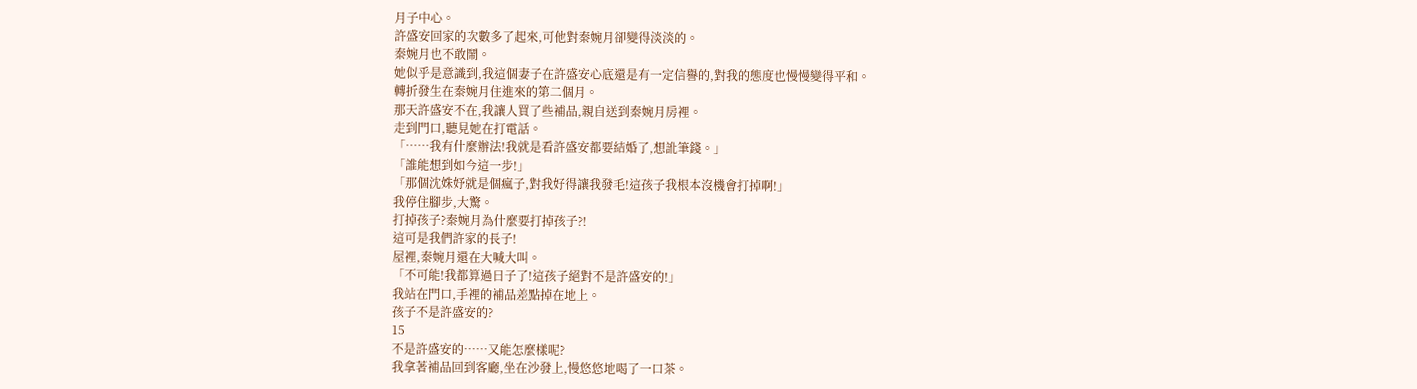月子中心。
許盛安回家的次數多了起來,可他對秦婉月卻變得淡淡的。
秦婉月也不敢鬧。
她似乎是意識到,我這個妻子在許盛安心底還是有一定信譽的,對我的態度也慢慢變得平和。
轉折發生在秦婉月住進來的第二個月。
那天許盛安不在,我讓人買了些補品,親自送到秦婉月房裡。
走到門口,聽見她在打電話。
「……我有什麼辦法!我就是看許盛安都要結婚了,想訛筆錢。」
「誰能想到如今這一步!」
「那個沈姝妤就是個瘋子,對我好得讓我發毛!這孩子我根本沒機會打掉啊!」
我停住腳步,大驚。
打掉孩子?秦婉月為什麼要打掉孩子?!
這可是我們許家的長子!
屋裡,秦婉月還在大喊大叫。
「不可能!我都算過日子了!這孩子絕對不是許盛安的!」
我站在門口,手裡的補品差點掉在地上。
孩子不是許盛安的?
15
不是許盛安的……又能怎麼樣呢?
我拿著補品回到客廳,坐在沙發上,慢悠悠地喝了一口茶。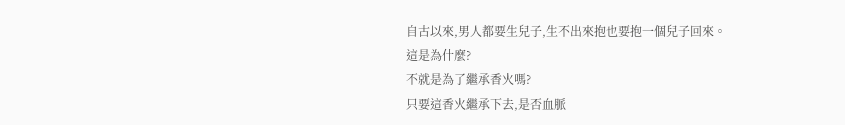自古以來,男人都要生兒子,生不出來抱也要抱一個兒子回來。
這是為什麼?
不就是為了繼承香火嗎?
只要這香火繼承下去,是否血脈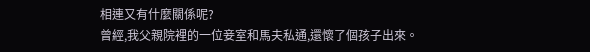相連又有什麼關係呢?
曾經,我父親院裡的一位妾室和馬夫私通,還懷了個孩子出來。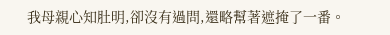我母親心知肚明,卻沒有過問,還略幫著遮掩了一番。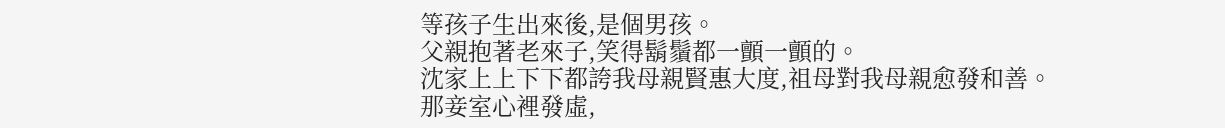等孩子生出來後,是個男孩。
父親抱著老來子,笑得鬍鬚都一顫一顫的。
沈家上上下下都誇我母親賢惠大度,祖母對我母親愈發和善。
那妾室心裡發虛,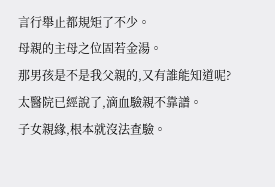言行舉止都規矩了不少。
母親的主母之位固若金湯。
那男孩是不是我父親的,又有誰能知道呢?
太醫院已經說了,滴血驗親不靠譜。
子女親緣,根本就沒法查驗。